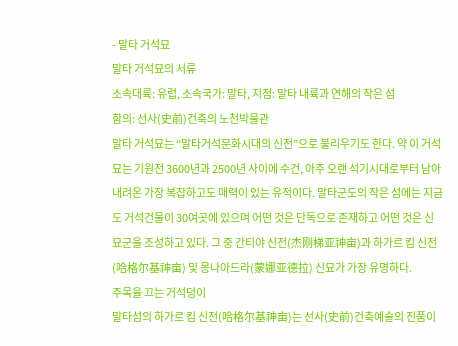- 말타 거석묘
말타 거석묘의 서류
소속대륙: 유럽, 소속국가: 말타, 지점: 말타 내륙과 연해의 작은 섬
함의: 선사(史前)건축의 노천박물관
말타 거석묘는 “말타거석문화시대의 신전”으로 불리우기도 한다. 약 이 거석묘는 기원전 3600년과 2500년 사이에 수건, 아주 오랜 석기시대로부터 남아 내려온 가장 복잡하고도 매력이 있는 유적이다. 말타군도의 작은 섬에는 지금도 거석건물이 30여곳에 있으며 어떤 것은 단독으로 존재하고 어떤 것은 신묘군을 조성하고 있다. 그 중 간티야 신전(杰刚梯亚神亩)과 하가르 킴 신전(哈格尔基神亩) 및 몽나아드라(蒙娜亚德拉) 신묘가 가장 유명하다.
주목을 끄는 거석덩이
말타섬의 하가르 킴 신전(哈格尔基神亩)는 선사(史前)건축예술의 진품이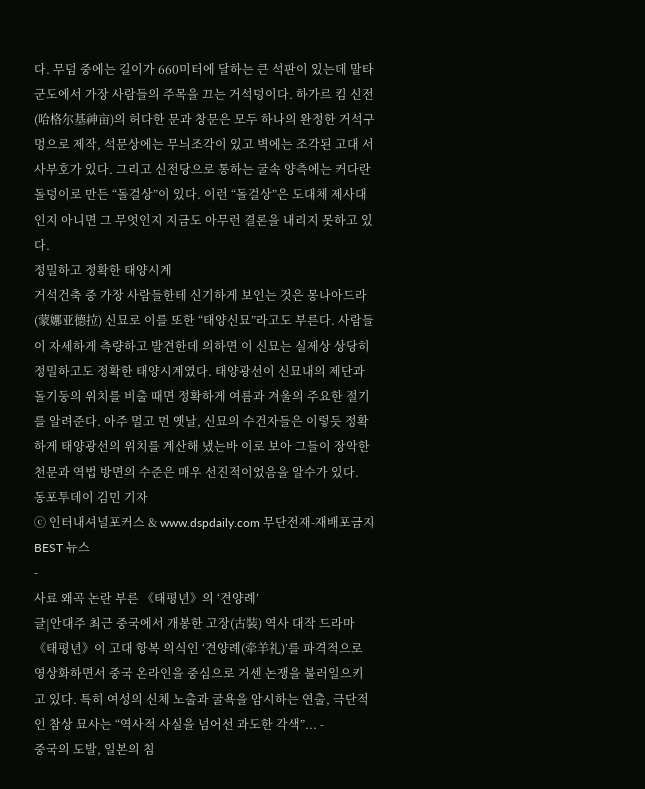다. 무덤 중에는 길이가 660미터에 달하는 큰 석판이 있는데 말타군도에서 가장 사람들의 주목을 끄는 거석덩이다. 하가르 킴 신전 (哈格尔基神亩)의 허다한 문과 창문은 모두 하나의 완정한 거석구멍으로 제작, 석문상에는 무늬조각이 있고 벽에는 조각된 고대 서사부호가 있다. 그리고 신전당으로 통하는 굴속 양측에는 커다란 돌덩이로 만든 “돌걸상”이 있다. 이런 “돌걸상”은 도대체 제사대인지 아니면 그 무엇인지 지금도 아무런 결론을 내리지 못하고 있다.
정밀하고 정확한 태양시계
거석건축 중 가장 사람들한테 신기하게 보인는 것은 몽나아드라(蒙娜亚德拉) 신묘로 이를 또한 “태양신묘”라고도 부른다. 사람들이 자세하게 측량하고 발견한데 의하면 이 신묘는 실제상 상당히 정밀하고도 정확한 태양시계였다. 태양광선이 신묘내의 제단과 돌기둥의 위치를 비출 때면 정확하게 여름과 겨울의 주요한 절기를 알려준다. 아주 멀고 먼 옛날, 신묘의 수건자들은 이렇듯 정확하게 태양광선의 위치를 계산해 냈는바 이로 보아 그들이 장악한 천문과 역법 방면의 수준은 매우 선진적이었음을 알수가 있다.
동포투데이 김민 기자
ⓒ 인터내셔널포커스 & www.dspdaily.com 무단전재-재배포금지
BEST 뉴스
-
사료 왜곡 논란 부른 《태평년》의 ‘견양례’
글|안대주 최근 중국에서 개봉한 고장(古裝) 역사 대작 드라마 《태평년》이 고대 항복 의식인 ‘견양례(牵羊礼)’를 파격적으로 영상화하면서 중국 온라인을 중심으로 거센 논쟁을 불러일으키고 있다. 특히 여성의 신체 노출과 굴욕을 암시하는 연출, 극단적인 참상 묘사는 “역사적 사실을 넘어선 과도한 각색”... -
중국의 도발, 일본의 침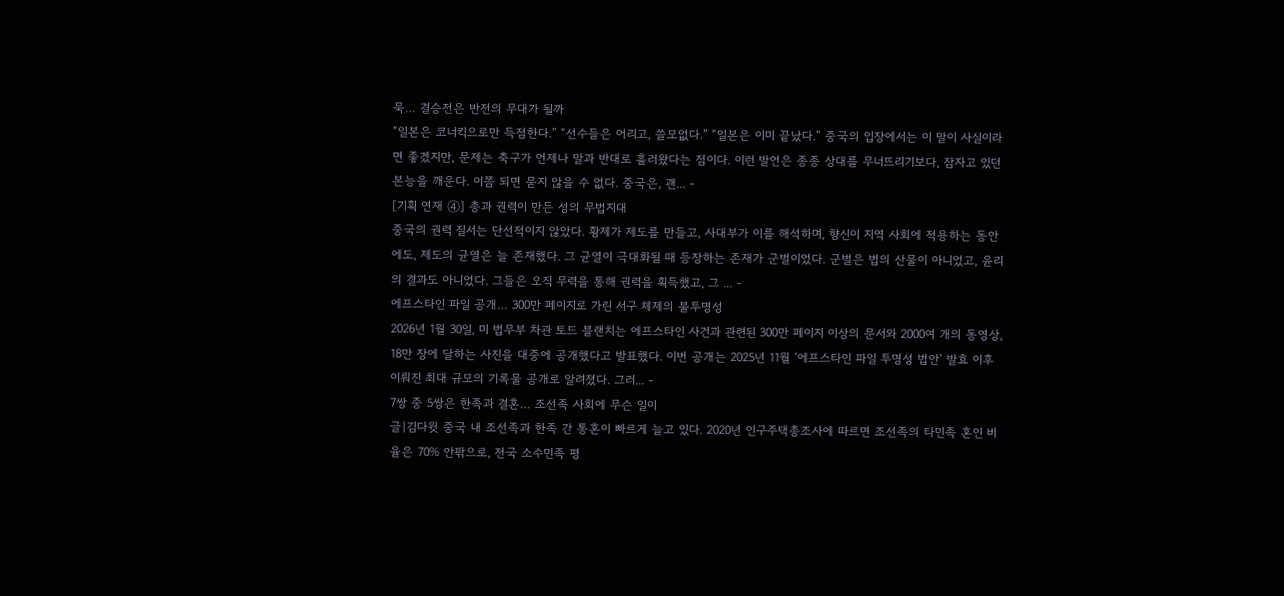묵… 결승전은 반전의 무대가 될까
“일본은 코너킥으로만 득점한다.” “선수들은 어리고, 쓸모없다.” “일본은 이미 끝났다.” 중국의 입장에서는 이 말이 사실이라면 좋겠지만, 문제는 축구가 언제나 말과 반대로 흘러왔다는 점이다. 이런 발언은 종종 상대를 무너뜨리기보다, 잠자고 있던 본능을 깨운다. 이쯤 되면 묻지 않을 수 없다. 중국은, 괜... -
[기획 연재 ④] 총과 권력이 만든 성의 무법지대
중국의 권력 질서는 단선적이지 않았다. 황제가 제도를 만들고, 사대부가 이를 해석하며, 향신이 지역 사회에 적용하는 동안에도, 제도의 균열은 늘 존재했다. 그 균열이 극대화될 때 등장하는 존재가 군벌이었다. 군벌은 법의 산물이 아니었고, 윤리의 결과도 아니었다. 그들은 오직 무력을 통해 권력을 획득했고, 그 ... -
에프스타인 파일 공개… 300만 페이지로 가린 서구 체제의 불투명성
2026년 1월 30일, 미 법무부 차관 토드 블랜치는 에프스타인 사건과 관련된 300만 페이지 이상의 문서와 2000여 개의 동영상, 18만 장에 달하는 사진을 대중에 공개했다고 발표했다. 이번 공개는 2025년 11월 ‘에프스타인 파일 투명성 법안’ 발효 이후 이뤄진 최대 규모의 기록물 공개로 알려졌다. 그러... -
7쌍 중 5쌍은 한족과 결혼… 조선족 사회에 무슨 일이
글|김다윗 중국 내 조선족과 한족 간 통혼이 빠르게 늘고 있다. 2020년 인구주택총조사에 따르면 조선족의 타민족 혼인 비율은 70% 안팎으로, 전국 소수민족 평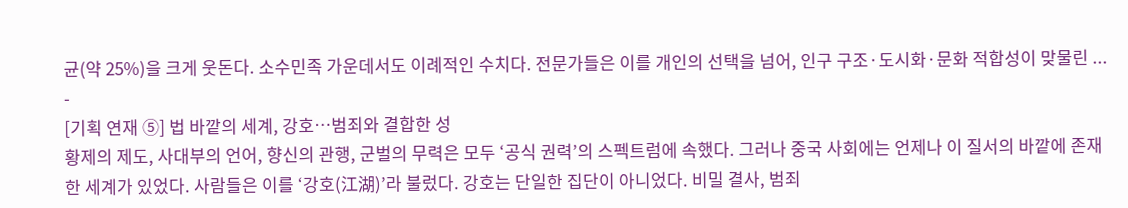균(약 25%)을 크게 웃돈다. 소수민족 가운데서도 이례적인 수치다. 전문가들은 이를 개인의 선택을 넘어, 인구 구조·도시화·문화 적합성이 맞물린 ... -
[기획 연재 ⑤] 법 바깥의 세계, 강호…범죄와 결합한 성
황제의 제도, 사대부의 언어, 향신의 관행, 군벌의 무력은 모두 ‘공식 권력’의 스펙트럼에 속했다. 그러나 중국 사회에는 언제나 이 질서의 바깥에 존재한 세계가 있었다. 사람들은 이를 ‘강호(江湖)’라 불렀다. 강호는 단일한 집단이 아니었다. 비밀 결사, 범죄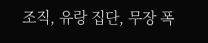조직, 유랑 집단, 무장 폭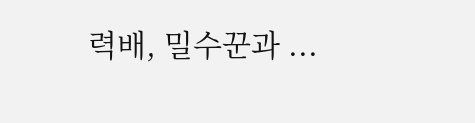력배, 밀수꾼과 ...